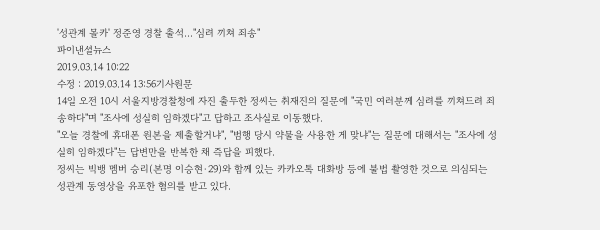'성관계 몰카' 정준영 경찰 출석…"심려 끼쳐 죄송"
파이낸셜뉴스
2019.03.14 10:22
수정 : 2019.03.14 13:56기사원문
14일 오전 10시 서울지방경찰청에 자진 출두한 정씨는 취재진의 질문에 "국민 여러분께 심려를 끼쳐드려 죄송하다"며 "조사에 성실히 임하겠다"고 답하고 조사실로 이동했다.
"오늘 경찰에 휴대폰 원본을 제출할거냐", "범행 당시 약물을 사용한 게 맞냐"는 질문에 대해서는 "조사에 성실히 임하겠다"는 답변만을 반복한 채 즉답을 피했다.
정씨는 빅뱅 멤버 승리(본명 이승현·29)와 함께 있는 카카오톡 대화방 등에 불법 촬영한 것으로 의심되는 성관계 동영상을 유포한 혐의를 받고 있다.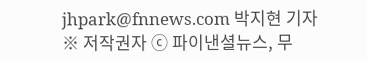jhpark@fnnews.com 박지현 기자
※ 저작권자 ⓒ 파이낸셜뉴스, 무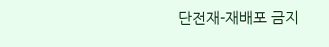단전재-재배포 금지